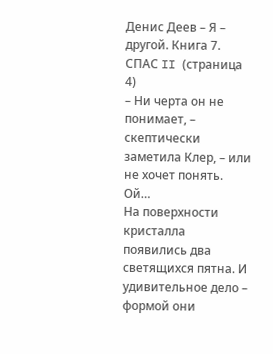Денис Деев – Я – другой. Книга 7. СПАС II (страница 4)
– Ни черта он не понимает, – скептически заметила Клер, – или не хочет понять. Ой…
На поверхности кристалла появились два светящихся пятна. И удивительное дело – формой они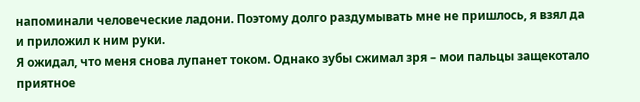напоминали человеческие ладони. Поэтому долго раздумывать мне не пришлось, я взял да и приложил к ним руки.
Я ожидал, что меня снова лупанет током. Однако зубы сжимал зря – мои пальцы защекотало приятное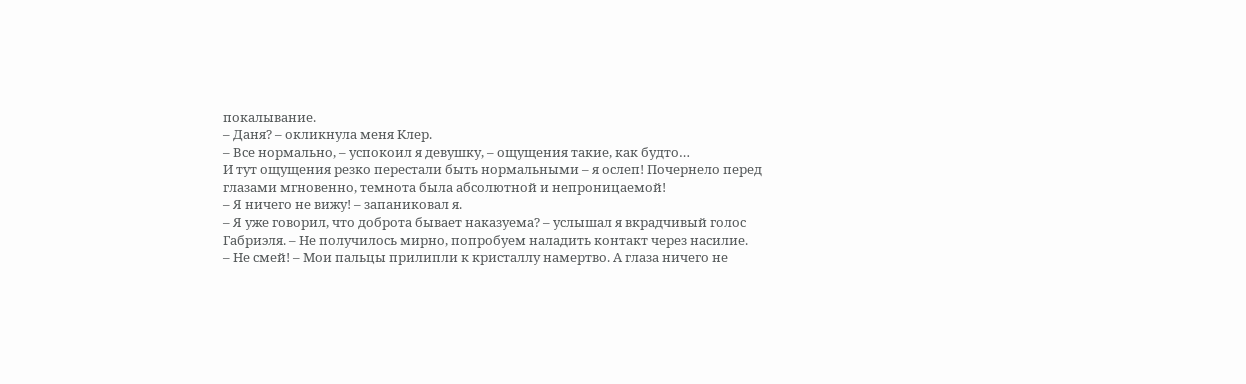покалывание.
– Даня? – окликнула меня Клер.
– Все нормально, – успокоил я девушку, – ощущения такие, как будто…
И тут ощущения резко перестали быть нормальными – я ослеп! Почернело перед глазами мгновенно, темнота была абсолютной и непроницаемой!
– Я ничего не вижу! – запаниковал я.
– Я уже говорил, что доброта бывает наказуема? – услышал я вкрадчивый голос Габриэля. – Не получилось мирно, попробуем наладить контакт через насилие.
– Не смей! – Мои пальцы прилипли к кристаллу намертво. А глаза ничего не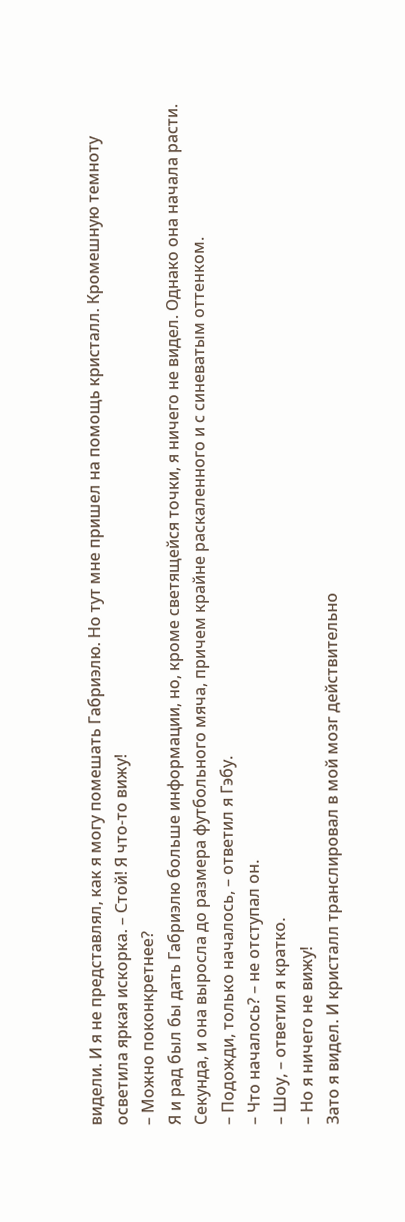видели. И я не представлял, как я могу помешать Габриэлю. Но тут мне пришел на помощь кристалл. Кромешную темноту осветила яркая искорка. – Стой! Я что-то вижу!
– Можно поконкретнее?
Я и рад был бы дать Габриэлю больше информации, но, кроме светящейся точки, я ничего не видел. Однако она начала расти. Секунда, и она выросла до размера футбольного мяча, причем крайне раскаленного и с синеватым оттенком.
– Подожди, только началось, – ответил я Гэбу.
– Что началось? – не отступал он.
– Шоу, – ответил я кратко.
– Но я ничего не вижу!
Зато я видел. И кристалл транслировал в мой мозг действительно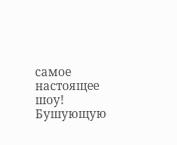самое настоящее шоу! Бушующую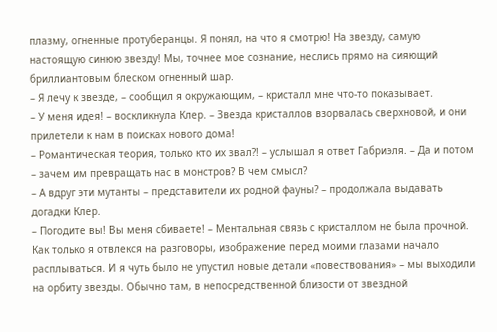плазму, огненные протуберанцы. Я понял, на что я смотрю! На звезду, самую настоящую синюю звезду! Мы, точнее мое сознание, неслись прямо на сияющий бриллиантовым блеском огненный шар.
– Я лечу к звезде, – сообщил я окружающим, – кристалл мне что-то показывает.
– У меня идея! – воскликнула Клер. – Звезда кристаллов взорвалась сверхновой, и они прилетели к нам в поисках нового дома!
– Романтическая теория, только кто их звал?! – услышал я ответ Габриэля. – Да и потом – зачем им превращать нас в монстров? В чем смысл?
– А вдруг эти мутанты – представители их родной фауны? – продолжала выдавать догадки Клер.
– Погодите вы! Вы меня сбиваете! – Ментальная связь с кристаллом не была прочной. Как только я отвлекся на разговоры, изображение перед моими глазами начало расплываться. И я чуть было не упустил новые детали «повествования» – мы выходили на орбиту звезды. Обычно там, в непосредственной близости от звездной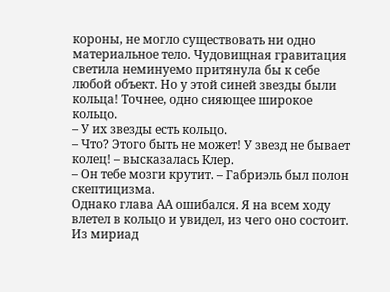короны, не могло существовать ни одно материальное тело. Чудовищная гравитация светила неминуемо притянула бы к себе любой объект. Но у этой синей звезды были кольца! Точнее, одно сияющее широкое кольцо.
– У их звезды есть кольцо.
– Что? Этого быть не может! У звезд не бывает колец! – высказалась Клер.
– Он тебе мозги крутит. – Габриэль был полон скептицизма.
Однако глава АА ошибался. Я на всем ходу влетел в кольцо и увидел, из чего оно состоит. Из мириад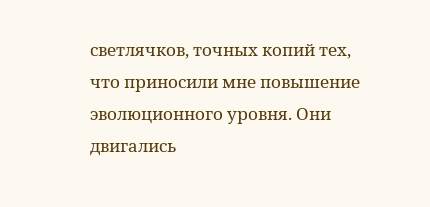светлячков, точных копий тех, что приносили мне повышение эволюционного уровня. Они двигались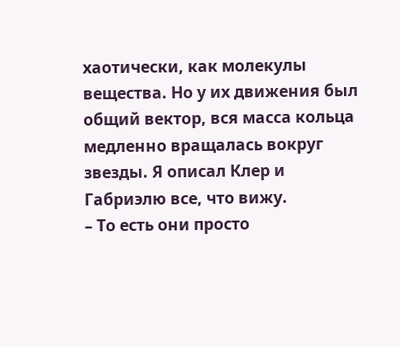хаотически, как молекулы вещества. Но у их движения был общий вектор, вся масса кольца медленно вращалась вокруг звезды. Я описал Клер и Габриэлю все, что вижу.
– То есть они просто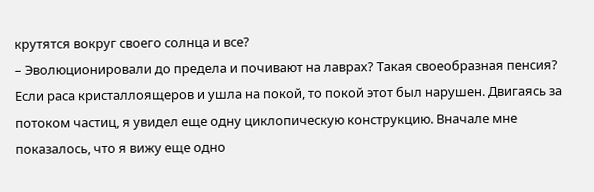крутятся вокруг своего солнца и все?
– Эволюционировали до предела и почивают на лаврах? Такая своеобразная пенсия?
Если раса кристаллоящеров и ушла на покой, то покой этот был нарушен. Двигаясь за потоком частиц, я увидел еще одну циклопическую конструкцию. Вначале мне показалось, что я вижу еще одно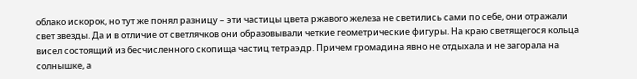облако искорок, но тут же понял разницу – эти частицы цвета ржавого железа не светились сами по себе, они отражали свет звезды. Да и в отличие от светлячков они образовывали четкие геометрические фигуры. На краю светящегося кольца висел состоящий из бесчисленного скопища частиц тетраэдр. Причем громадина явно не отдыхала и не загорала на солнышке, а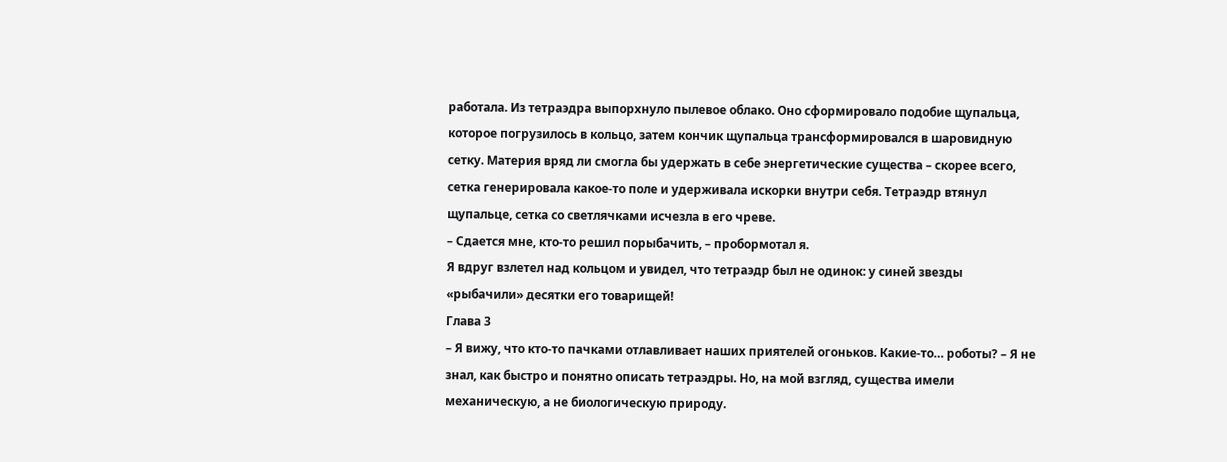работала. Из тетраэдра выпорхнуло пылевое облако. Оно сформировало подобие щупальца, которое погрузилось в кольцо, затем кончик щупальца трансформировался в шаровидную сетку. Материя вряд ли смогла бы удержать в себе энергетические существа – скорее всего, сетка генерировала какое-то поле и удерживала искорки внутри себя. Тетраэдр втянул щупальце, сетка со светлячками исчезла в его чреве.
– Сдается мне, кто-то решил порыбачить, – пробормотал я.
Я вдруг взлетел над кольцом и увидел, что тетраэдр был не одинок: у синей звезды «рыбачили» десятки его товарищей!
Глава 3
– Я вижу, что кто-то пачками отлавливает наших приятелей огоньков. Какие-то… роботы? – Я не знал, как быстро и понятно описать тетраэдры. Но, на мой взгляд, существа имели механическую, а не биологическую природу.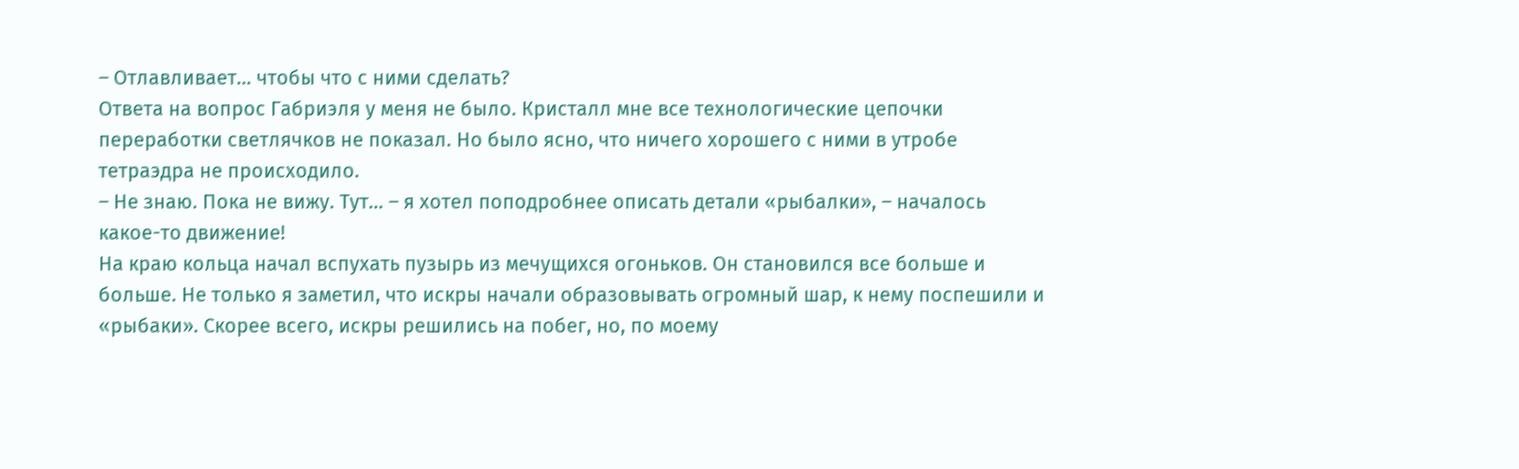– Отлавливает… чтобы что с ними сделать?
Ответа на вопрос Габриэля у меня не было. Кристалл мне все технологические цепочки переработки светлячков не показал. Но было ясно, что ничего хорошего с ними в утробе тетраэдра не происходило.
– Не знаю. Пока не вижу. Тут… – я хотел поподробнее описать детали «рыбалки», – началось какое-то движение!
На краю кольца начал вспухать пузырь из мечущихся огоньков. Он становился все больше и больше. Не только я заметил, что искры начали образовывать огромный шар, к нему поспешили и «рыбаки». Скорее всего, искры решились на побег, но, по моему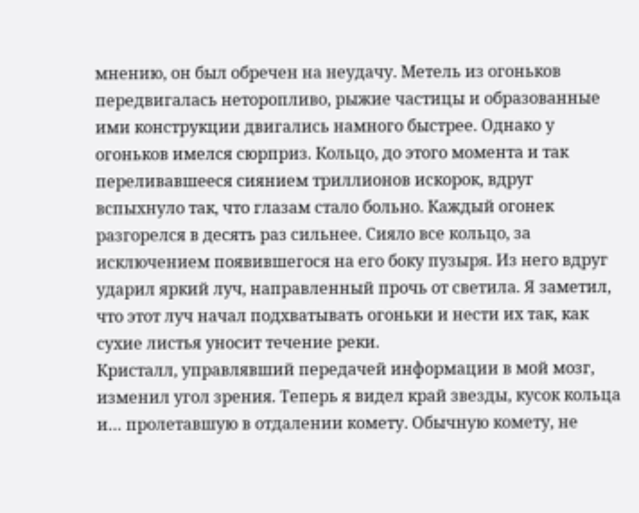мнению, он был обречен на неудачу. Метель из огоньков передвигалась неторопливо, рыжие частицы и образованные ими конструкции двигались намного быстрее. Однако у огоньков имелся сюрприз. Кольцо, до этого момента и так переливавшееся сиянием триллионов искорок, вдруг вспыхнуло так, что глазам стало больно. Каждый огонек разгорелся в десять раз сильнее. Сияло все кольцо, за исключением появившегося на его боку пузыря. Из него вдруг ударил яркий луч, направленный прочь от светила. Я заметил, что этот луч начал подхватывать огоньки и нести их так, как сухие листья уносит течение реки.
Кристалл, управлявший передачей информации в мой мозг, изменил угол зрения. Теперь я видел край звезды, кусок кольца и… пролетавшую в отдалении комету. Обычную комету, не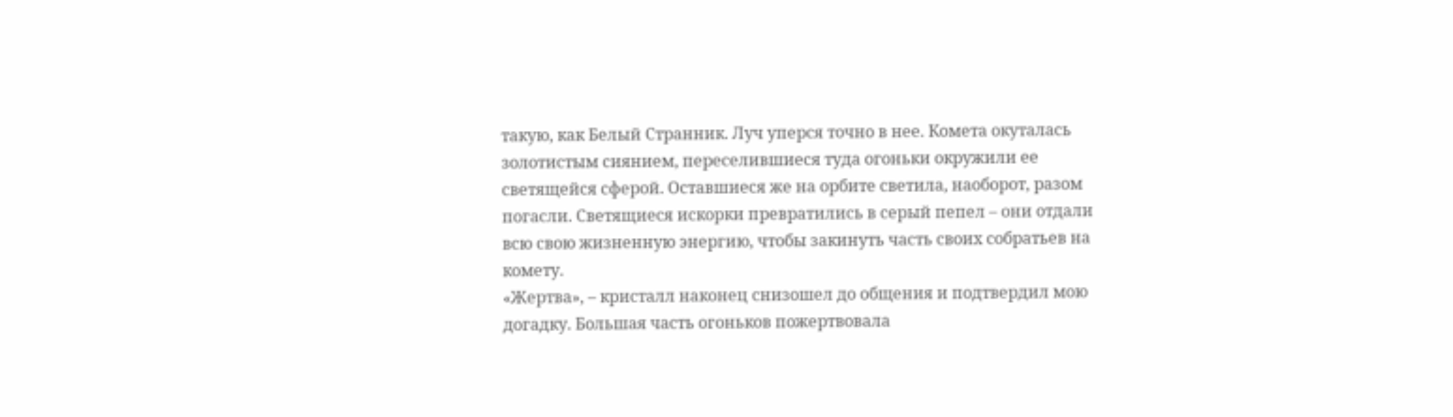такую, как Белый Странник. Луч уперся точно в нее. Комета окуталась золотистым сиянием, переселившиеся туда огоньки окружили ее светящейся сферой. Оставшиеся же на орбите светила, наоборот, разом погасли. Светящиеся искорки превратились в серый пепел – они отдали всю свою жизненную энергию, чтобы закинуть часть своих собратьев на комету.
«Жертва», – кристалл наконец снизошел до общения и подтвердил мою догадку. Большая часть огоньков пожертвовала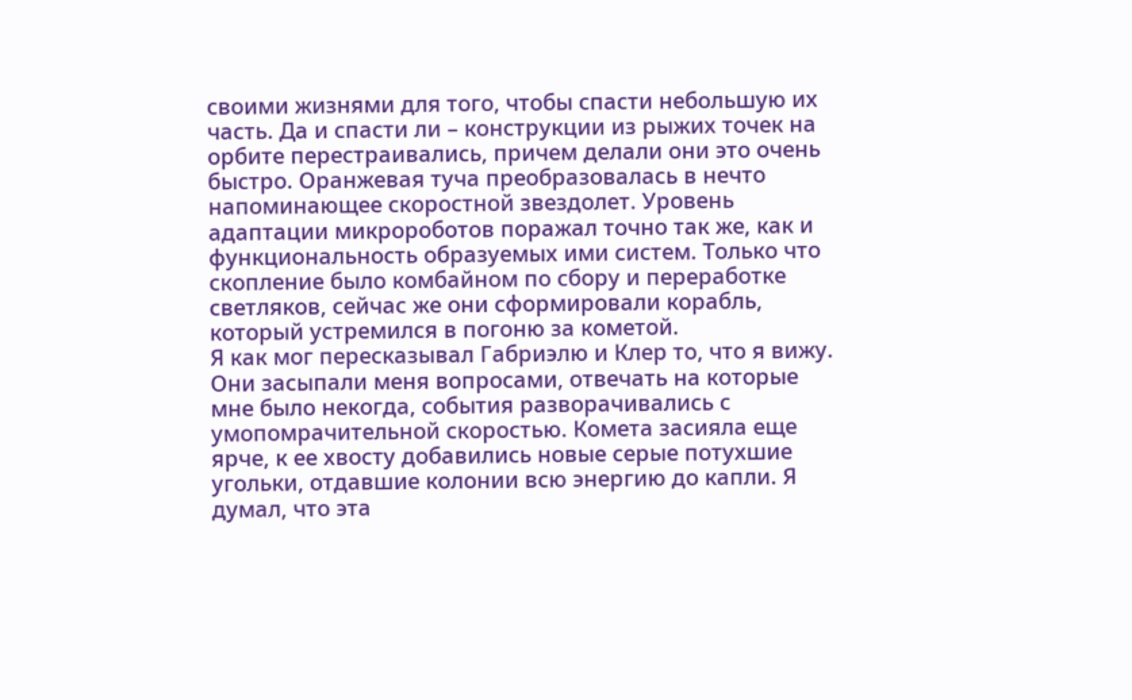своими жизнями для того, чтобы спасти небольшую их часть. Да и спасти ли – конструкции из рыжих точек на орбите перестраивались, причем делали они это очень быстро. Оранжевая туча преобразовалась в нечто напоминающее скоростной звездолет. Уровень адаптации микророботов поражал точно так же, как и функциональность образуемых ими систем. Только что скопление было комбайном по сбору и переработке светляков, сейчас же они сформировали корабль, который устремился в погоню за кометой.
Я как мог пересказывал Габриэлю и Клер то, что я вижу. Они засыпали меня вопросами, отвечать на которые мне было некогда, события разворачивались с умопомрачительной скоростью. Комета засияла еще ярче, к ее хвосту добавились новые серые потухшие угольки, отдавшие колонии всю энергию до капли. Я думал, что эта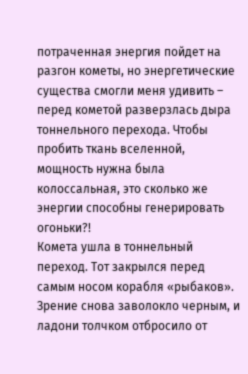потраченная энергия пойдет на разгон кометы, но энергетические существа смогли меня удивить – перед кометой разверзлась дыра тоннельного перехода. Чтобы пробить ткань вселенной, мощность нужна была колоссальная, это сколько же энергии способны генерировать огоньки?!
Комета ушла в тоннельный переход. Тот закрылся перед самым носом корабля «рыбаков».
Зрение снова заволокло черным, и ладони толчком отбросило от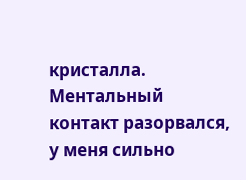кристалла. Ментальный контакт разорвался, у меня сильно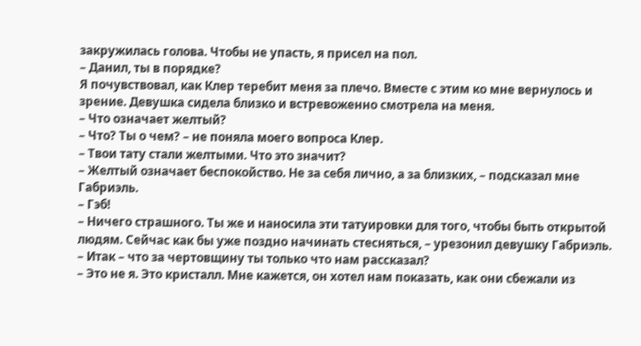закружилась голова. Чтобы не упасть, я присел на пол.
– Данил, ты в порядке?
Я почувствовал, как Клер теребит меня за плечо. Вместе с этим ко мне вернулось и зрение. Девушка сидела близко и встревоженно смотрела на меня.
– Что означает желтый?
– Что? Ты о чем? – не поняла моего вопроса Клер.
– Твои тату стали желтыми. Что это значит?
– Желтый означает беспокойство. Не за себя лично, а за близких, – подсказал мне Габриэль.
– Гэб!
– Ничего страшного. Ты же и наносила эти татуировки для того, чтобы быть открытой людям. Сейчас как бы уже поздно начинать стесняться, – урезонил девушку Габриэль. – Итак – что за чертовщину ты только что нам рассказал?
– Это не я. Это кристалл. Мне кажется, он хотел нам показать, как они сбежали из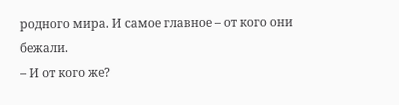родного мира. И самое главное – от кого они бежали.
– И от кого же?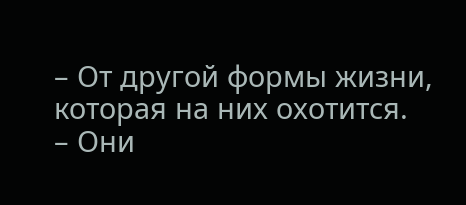– От другой формы жизни, которая на них охотится.
– Они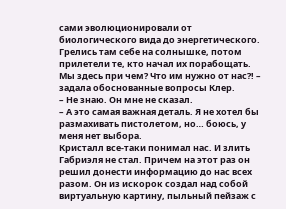сами эволюционировали от биологического вида до энергетического. Грелись там себе на солнышке, потом прилетели те, кто начал их порабощать. Мы здесь при чем? Что им нужно от нас?! – задала обоснованные вопросы Клер.
– Не знаю. Он мне не сказал.
– А это самая важная деталь. Я не хотел бы размахивать пистолетом, но… боюсь, у меня нет выбора.
Кристалл все-таки понимал нас. И злить Габриэля не стал. Причем на этот раз он решил донести информацию до нас всех разом. Он из искорок создал над собой виртуальную картину, пыльный пейзаж с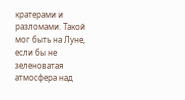кратерами и разломами. Такой мог быть на Луне, если бы не зеленоватая атмосфера над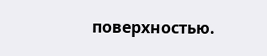поверхностью.